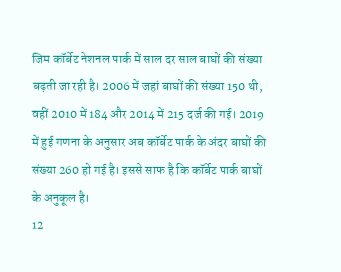जिम कॉर्बेट नेशनल पार्क में साल दर साल बाघों की संख्या बढ़ती जा रही है। 2006 में जहां बाघों की संख्या 150 थी, वहीं 2010 में 184 और 2014 में 215 दर्ज की गई। 2019 में हुई गणना के अनुसार अब कॉर्बेट पार्क के अंदर बाघों की संख्या 260 हो गई है। इससे साफ है कि कॉर्बेट पार्क बाघों के अनुकूल है।
12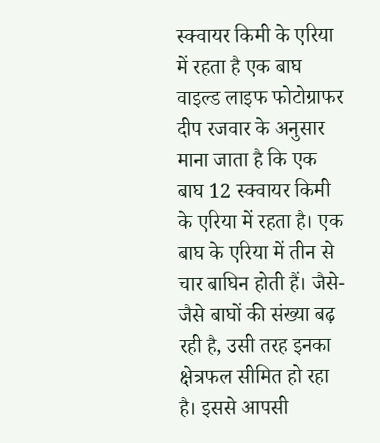स्क्वायर किमी के एरिया में रहता है एक बाघ
वाइल्ड लाइफ फोटोग्राफर दीप रजवार के अनुसार माना जाता है कि एक बाघ 12 स्क्वायर किमी के एरिया में रहता है। एक बाघ के एरिया में तीन से चार बाघिन होती हैं। जैसे-जैसे बाघों की संख्या बढ़ रही है, उसी तरह इनका क्षेत्रफल सीमित हो रहा है। इससे आपसी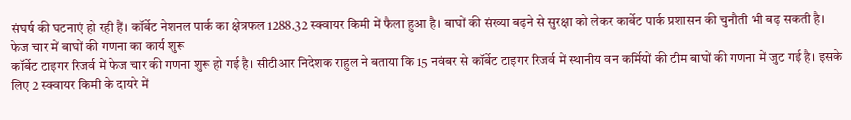संघर्ष की घटनाएं हो रही हैं। कॉर्बेट नेशनल पार्क का क्षेत्रफल 1288.32 स्क्वायर किमी में फैला हुआ है। बाघों की संख्या बढ़ने से सुरक्षा को लेकर कार्बेट पार्क प्रशासन की चुनौती भी बढ़ सकती है।
फेज चार में बाघों की गणना का कार्य शुरू
कॉर्बेट टाइगर रिजर्व में फेज चार की गणना शुरू हो गई है। सीटीआर निदेशक राहुल ने बताया कि 15 नवंबर से कॉर्बेट टाइगर रिजर्व में स्थानीय वन कर्मियों की टीम बाघों की गणना में जुट गई है। इसके लिए 2 स्क्वायर किमी के दायरे में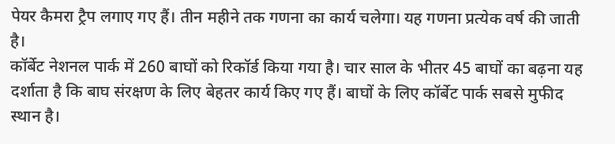पेयर कैमरा ट्रैप लगाए गए हैं। तीन महीने तक गणना का कार्य चलेगा। यह गणना प्रत्येक वर्ष की जाती है।
कॉर्बेट नेशनल पार्क में 260 बाघों को रिकॉर्ड किया गया है। चार साल के भीतर 45 बाघों का बढ़ना यह दर्शाता है कि बाघ संरक्षण के लिए बेहतर कार्य किए गए हैं। बाघों के लिए कॉर्बेट पार्क सबसे मुफीद स्थान है।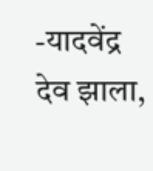-यादवेंद्र देव झाला,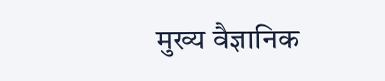मुख्य वैज्ञानिक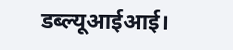डब्ल्यूआईआई।